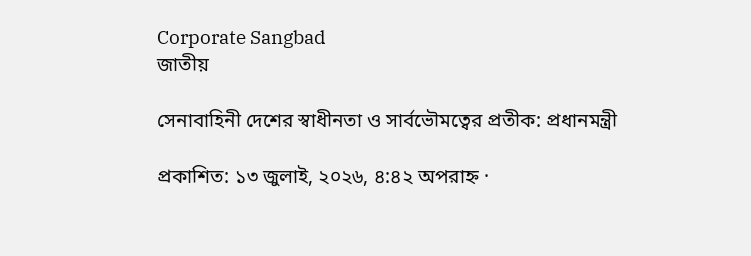Corporate Sangbad
জাতীয়

সেনাবাহিনী দেশের স্বাধীনতা ও সার্বভৌমত্বের প্রতীক: প্রধানমন্ত্রী

প্রকাশিত: ১৩ জুলাই, ২০২৬, ৪:৪২ অপরাহ্ন ·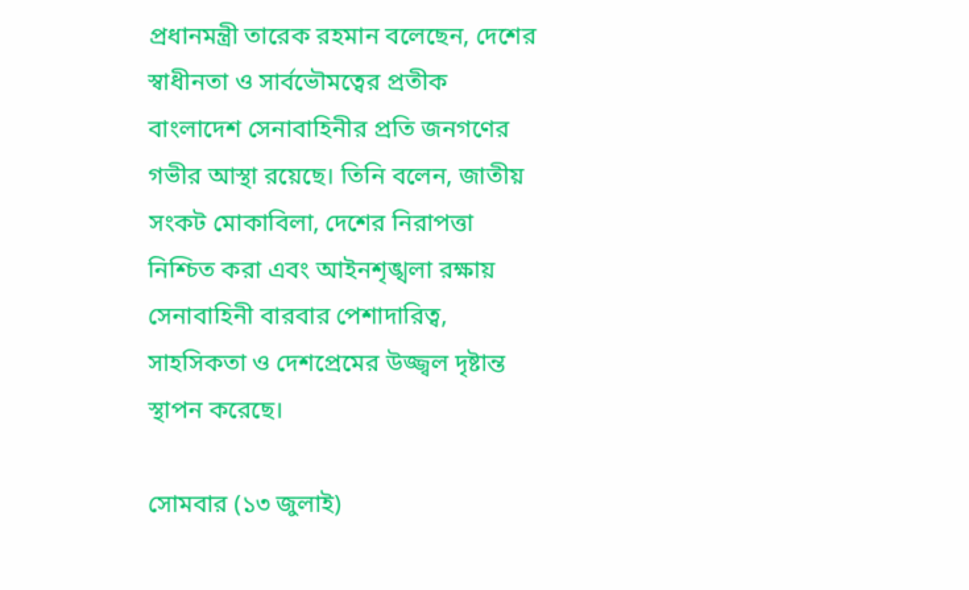প্রধানমন্ত্রী তারেক রহমান বলেছেন, দেশের স্বাধীনতা ও সার্বভৌমত্বের প্রতীক বাংলাদেশ সেনাবাহিনীর প্রতি জনগণের গভীর আস্থা রয়েছে। তিনি বলেন, জাতীয় সংকট মোকাবিলা, দেশের নিরাপত্তা নিশ্চিত করা এবং আইনশৃঙ্খলা রক্ষায় সেনাবাহিনী বারবার পেশাদারিত্ব, সাহসিকতা ও দেশপ্রেমের উজ্জ্বল দৃষ্টান্ত স্থাপন করেছে।

সোমবার (১৩ জুলাই)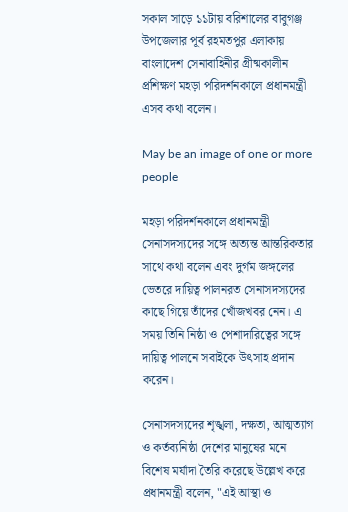সকাল সাড়ে ১১টায় বরিশালের বাবুগঞ্জ উপজেলার পূর্ব রহমতপুর এলাকায় বাংলাদেশ সেনাবাহিনীর গ্রীষ্মকালীন প্রশিক্ষণ মহড়া পরিদর্শনকালে প্রধানমন্ত্রী এসব কথা বলেন।

May be an image of one or more people

মহড়া পরিদর্শনকালে প্রধানমন্ত্রী সেনাসদস্যদের সঙ্গে অত্যন্ত আন্তরিকতার সাথে কথা বলেন এবং দুর্গম জঙ্গলের ভেতরে দায়িত্ব পালনরত সেনাসদস্যদের কাছে গিয়ে তাঁদের খোঁজখবর নেন। এ সময় তিনি নিষ্ঠা ও পেশাদারিত্বের সঙ্গে দায়িত্ব পালনে সবাইকে উৎসাহ প্রদান করেন।

সেনাসদস্যদের শৃঙ্খলা, দক্ষতা, আত্মত্যাগ ও কর্তব্যনিষ্ঠা দেশের মানুষের মনে বিশেষ মর্যাদা তৈরি করেছে উল্লেখ করে প্রধানমন্ত্রী বলেন, "এই আস্থা ও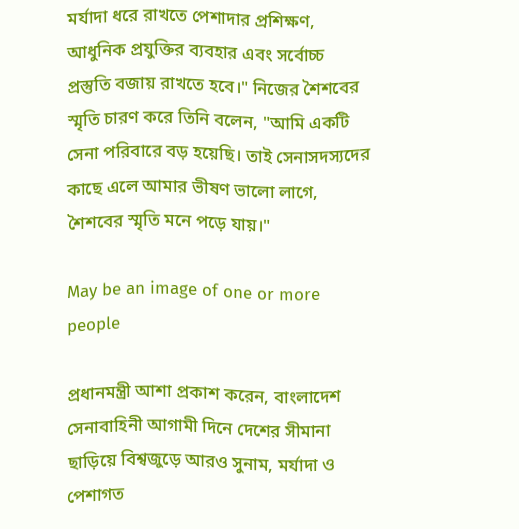মর্যাদা ধরে রাখতে পেশাদার প্রশিক্ষণ, আধুনিক প্রযুক্তির ব্যবহার এবং সর্বোচ্চ প্রস্তুতি বজায় রাখতে হবে।" নিজের শৈশবের স্মৃতি চারণ করে তিনি বলেন, "আমি একটি সেনা পরিবারে বড় হয়েছি। তাই সেনাসদস্যদের কাছে এলে আমার ভীষণ ভালো লাগে, শৈশবের স্মৃতি মনে পড়ে যায়।"

May be an image of one or more people

প্রধানমন্ত্রী আশা প্রকাশ করেন, বাংলাদেশ সেনাবাহিনী আগামী দিনে দেশের সীমানা ছাড়িয়ে বিশ্বজুড়ে আরও সুনাম, মর্যাদা ও পেশাগত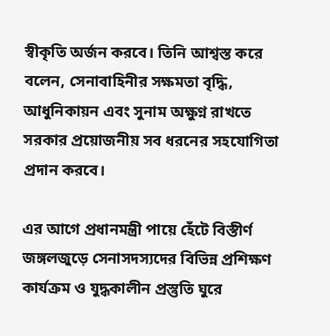স্বীকৃতি অর্জন করবে। তিনি আশ্বস্ত করে বলেন, সেনাবাহিনীর সক্ষমতা বৃদ্ধি, আধুনিকায়ন এবং সুনাম অক্ষুণ্ন রাখতে সরকার প্রয়োজনীয় সব ধরনের সহযোগিতা প্রদান করবে।

এর আগে প্রধানমন্ত্রী পায়ে হেঁটে বিস্তীর্ণ জঙ্গলজুড়ে সেনাসদস্যদের বিভিন্ন প্রশিক্ষণ কার্যক্রম ও যুদ্ধকালীন প্রস্তুতি ঘুরে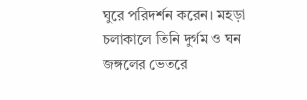ঘুরে পরিদর্শন করেন। মহড়া চলাকালে তিনি দুর্গম ও ঘন জঙ্গলের ভেতরে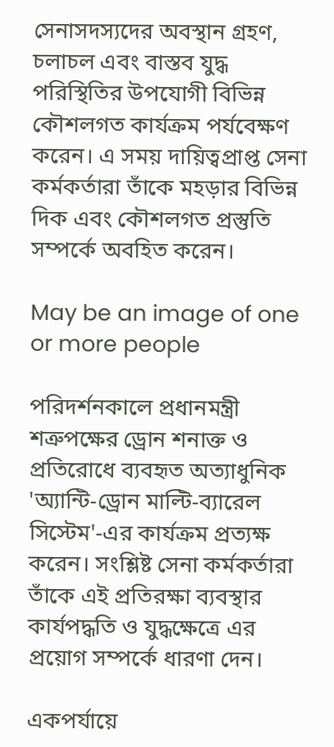সেনাসদস্যদের অবস্থান গ্রহণ, চলাচল এবং বাস্তব যুদ্ধ পরিস্থিতির উপযোগী বিভিন্ন কৌশলগত কার্যক্রম পর্যবেক্ষণ করেন। এ সময় দায়িত্বপ্রাপ্ত সেনা কর্মকর্তারা তাঁকে মহড়ার বিভিন্ন দিক এবং কৌশলগত প্রস্তুতি সম্পর্কে অবহিত করেন।

May be an image of one or more people

পরিদর্শনকালে প্রধানমন্ত্রী শত্রুপক্ষের ড্রোন শনাক্ত ও প্রতিরোধে ব্যবহৃত অত্যাধুনিক 'অ্যান্টি-ড্রোন মাল্টি-ব্যারেল সিস্টেম'-এর কার্যক্রম প্রত্যক্ষ করেন। সংশ্লিষ্ট সেনা কর্মকর্তারা তাঁকে এই প্রতিরক্ষা ব্যবস্থার কার্যপদ্ধতি ও যুদ্ধক্ষেত্রে এর প্রয়োগ সম্পর্কে ধারণা দেন।

একপর্যায়ে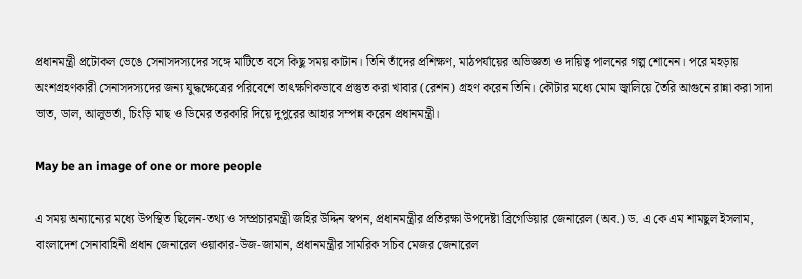প্রধানমন্ত্রী প্রটোকল ভেঙে সেনাসদস্যদের সঙ্গে মাটিতে বসে কিছু সময় কাটান। তিনি তাঁদের প্রশিক্ষণ, মাঠপর্যায়ের অভিজ্ঞতা ও দায়িত্ব পালনের গল্প শোনেন। পরে মহড়ায় অংশগ্রহণকারী সেনাসদস্যদের জন্য যুদ্ধক্ষেত্রের পরিবেশে তাৎক্ষণিকভাবে প্রস্তুত করা খাবার (রেশন) গ্রহণ করেন তিনি। কৌটার মধ্যে মোম জ্বালিয়ে তৈরি আগুনে রান্না করা সাদা ভাত, ডাল, আলুভর্তা, চিংড়ি মাছ ও ডিমের তরকারি দিয়ে দুপুরের আহার সম্পন্ন করেন প্রধানমন্ত্রী।

May be an image of one or more people

এ সময় অন্যান্যের মধ্যে উপস্থিত ছিলেন-তথ্য ও সম্প্রচারমন্ত্রী জহির উদ্দিন স্বপন, প্রধানমন্ত্রীর প্রতিরক্ষা উপদেষ্টা ব্রিগেডিয়ার জেনারেল (অব.) ড. এ কে এম শামছুল ইসলাম, বাংলাদেশ সেনাবাহিনী প্রধান জেনারেল ওয়াকার-উজ-জামান, প্রধানমন্ত্রীর সামরিক সচিব মেজর জেনারেল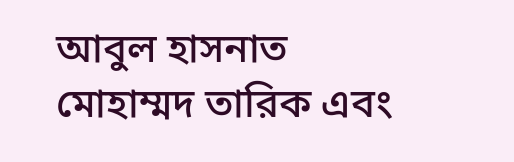আবুল হাসনাত মোহাম্মদ তারিক এবং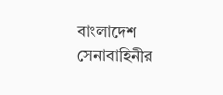বাংলাদেশ সেনাবাহিনীর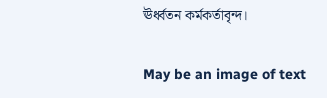ঊর্ধ্বতন কর্মকর্তাবৃন্দ।

May be an image of text